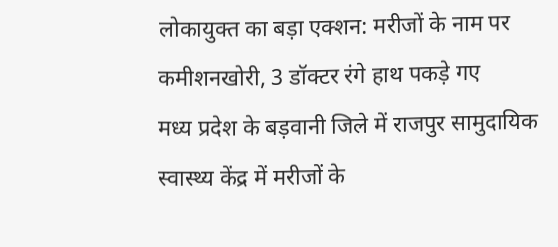लोकायुक्त का बड़ा एक्शन: मरीजों के नाम पर कमीशनखोरी, 3 डॉक्टर रंगे हाथ पकड़े गए
मध्य प्रदेश के बड़वानी जिले में राजपुर सामुदायिक स्वास्थ्य केंद्र में मरीजों के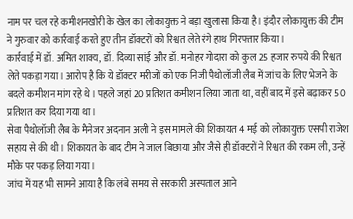नाम पर चल रहे कमीशनखोरी के खेल का लोकायुक्त ने बड़ा खुलासा किया है। इंदौर लोकायुक्त की टीम ने गुरुवार को कार्रवाई करते हुए तीन डॉक्टरों को रिश्वत लेते रंगे हाथ गिरफ्तार किया।
कार्रवाई में डॉ. अमित शाक्य, डॉ. दिव्या सांई और डॉ. मनोहर गोदारा को कुल 25 हजार रुपये की रिश्वत लेते पकड़ा गया। आरोप है कि ये डॉक्टर मरीजों को एक निजी पैथोलॉजी लैब में जांच के लिए भेजने के बदले कमीशन मांग रहे थे। पहले जहां 20 प्रतिशत कमीशन लिया जाता था, वहीं बाद में इसे बढ़ाकर 50 प्रतिशत कर दिया गया था।
सेवा पैथोलॉजी लैब के मैनेजर अदनान अली ने इस मामले की शिकायत 4 मई को लोकायुक्त एसपी राजेश सहाय से की थी। शिकायत के बाद टीम ने जाल बिछाया और जैसे ही डॉक्टरों ने रिश्वत की रकम ली, उन्हें मौके पर पकड़ लिया गया।
जांच में यह भी सामने आया है कि लंबे समय से सरकारी अस्पताल आने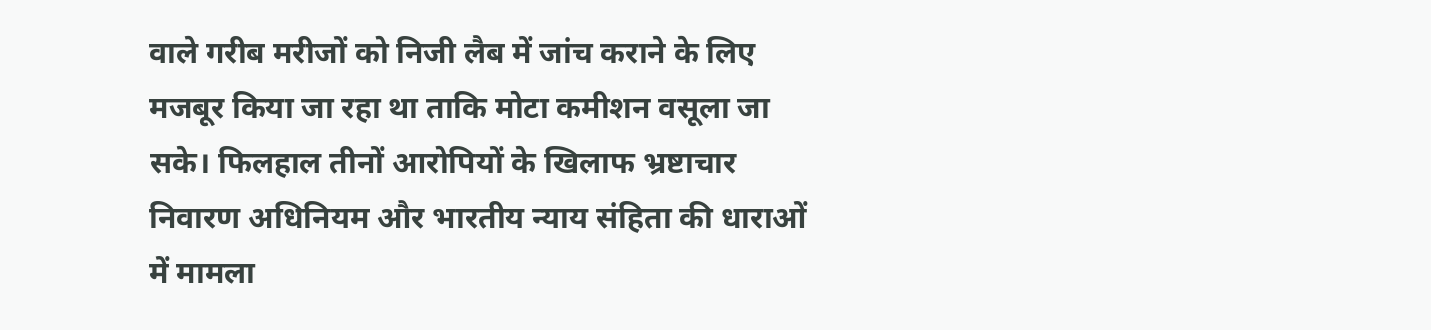वाले गरीब मरीजों को निजी लैब में जांच कराने के लिए मजबूर किया जा रहा था ताकि मोटा कमीशन वसूला जा सके। फिलहाल तीनों आरोपियों के खिलाफ भ्रष्टाचार निवारण अधिनियम और भारतीय न्याय संहिता की धाराओं में मामला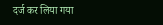दर्ज कर लिया गया